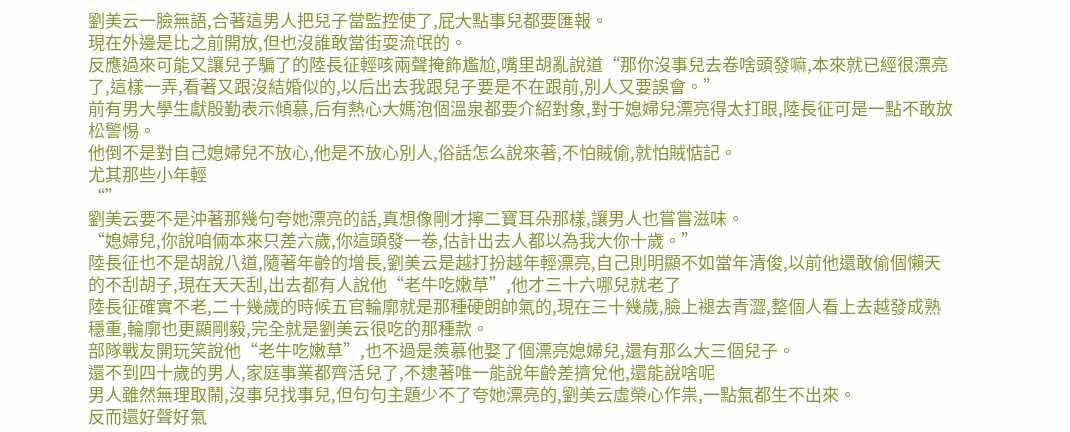劉美云一臉無語,合著這男人把兒子當監控使了,屁大點事兒都要匯報。
現在外邊是比之前開放,但也沒誰敢當街耍流氓的。
反應過來可能又讓兒子騙了的陸長征輕咳兩聲掩飾尷尬,嘴里胡亂說道“那你沒事兒去卷啥頭發嘛,本來就已經很漂亮了,這樣一弄,看著又跟沒結婚似的,以后出去我跟兒子要是不在跟前,別人又要誤會。”
前有男大學生獻殷勤表示傾慕,后有熱心大媽泡個溫泉都要介紹對象,對于媳婦兒漂亮得太打眼,陸長征可是一點不敢放松警惕。
他倒不是對自己媳婦兒不放心,他是不放心別人,俗話怎么說來著,不怕賊偷,就怕賊惦記。
尤其那些小年輕
“”
劉美云要不是沖著那幾句夸她漂亮的話,真想像剛才擰二寶耳朵那樣,讓男人也嘗嘗滋味。
“媳婦兒,你說咱倆本來只差六歲,你這頭發一卷,估計出去人都以為我大你十歲。”
陸長征也不是胡說八道,隨著年齡的增長,劉美云是越打扮越年輕漂亮,自己則明顯不如當年清俊,以前他還敢偷個懶天的不刮胡子,現在天天刮,出去都有人說他“老牛吃嫩草”,他才三十六哪兒就老了
陸長征確實不老,二十幾歲的時候五官輪廓就是那種硬朗帥氣的,現在三十幾歲,臉上褪去青澀,整個人看上去越發成熟穩重,輪廓也更顯剛毅,完全就是劉美云很吃的那種款。
部隊戰友開玩笑說他“老牛吃嫩草”,也不過是羨慕他娶了個漂亮媳婦兒,還有那么大三個兒子。
還不到四十歲的男人,家庭事業都齊活兒了,不逮著唯一能說年齡差擠兌他,還能說啥呢
男人雖然無理取鬧,沒事兒找事兒,但句句主題少不了夸她漂亮的,劉美云虛榮心作祟,一點氣都生不出來。
反而還好聲好氣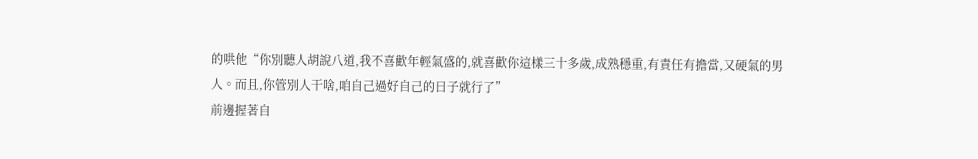的哄他“你別聽人胡說八道,我不喜歡年輕氣盛的,就喜歡你這樣三十多歲,成熟穩重,有責任有擔當,又硬氣的男人。而且,你管別人干啥,咱自己過好自己的日子就行了”
前邊握著自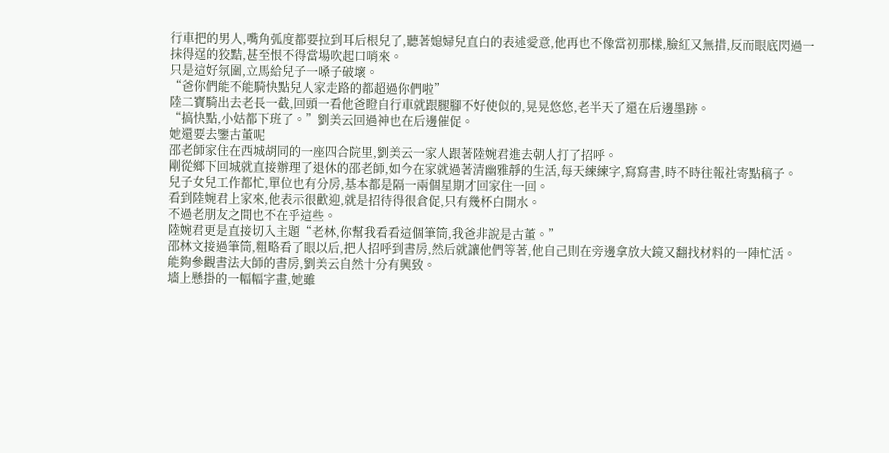行車把的男人,嘴角弧度都要拉到耳后根兒了,聽著媳婦兒直白的表述愛意,他再也不像當初那樣,臉紅又無措,反而眼底閃過一抹得逞的狡黠,甚至恨不得當場吹起口哨來。
只是這好氛圍,立馬給兒子一嗓子破壞。
“爸你們能不能騎快點兒人家走路的都超過你們啦”
陸二寶騎出去老長一截,回頭一看他爸瞪自行車就跟腿腳不好使似的,晃晃悠悠,老半天了還在后邊墨跡。
“搞快點,小姑都下班了。”劉美云回過神也在后邊催促。
她還要去鑒古董呢
邵老師家住在西城胡同的一座四合院里,劉美云一家人跟著陸婉君進去朝人打了招呼。
剛從鄉下回城就直接辦理了退休的邵老師,如今在家就過著清幽雅靜的生活,每天練練字,寫寫書,時不時往報社寄點稿子。
兒子女兒工作都忙,單位也有分房,基本都是隔一兩個星期才回家住一回。
看到陸婉君上家來,他表示很歡迎,就是招待得很倉促,只有幾杯白開水。
不過老朋友之間也不在乎這些。
陸婉君更是直接切入主題“老林,你幫我看看這個筆筒,我爸非說是古董。”
邵林文接過筆筒,粗略看了眼以后,把人招呼到書房,然后就讓他們等著,他自己則在旁邊拿放大鏡又翻找材料的一陣忙活。
能夠參觀書法大師的書房,劉美云自然十分有興致。
墻上懸掛的一幅幅字畫,她雖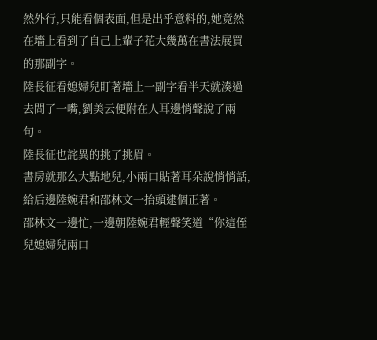然外行,只能看個表面,但是出乎意料的,她竟然在墻上看到了自己上輩子花大幾萬在書法展買的那副字。
陸長征看媳婦兒盯著墻上一副字看半天就湊過去問了一嘴,劉美云便附在人耳邊悄聲說了兩句。
陸長征也詫異的挑了挑眉。
書房就那么大點地兒,小兩口貼著耳朵說悄悄話,給后邊陸婉君和邵林文一抬頭逮個正著。
邵林文一邊忙,一邊朝陸婉君輕聲笑道“你這侄兒媳婦兒兩口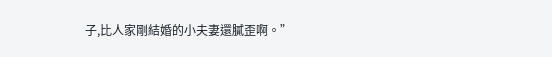子,比人家剛結婚的小夫妻還膩歪啊。”